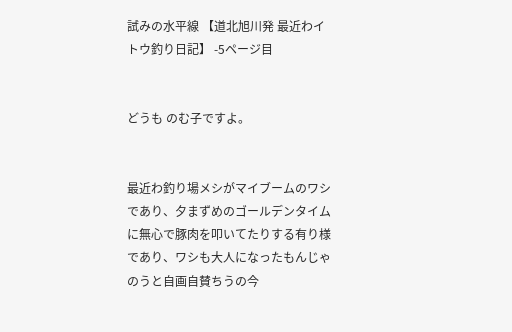試みの水平線 【道北旭川発 最近わイトウ釣り日記】 -5ページ目


どうも のむ子ですよ。


最近わ釣り場メシがマイブームのワシであり、夕まずめのゴールデンタイムに無心で豚肉を叩いてたりする有り様であり、ワシも大人になったもんじゃのうと自画自賛ちうの今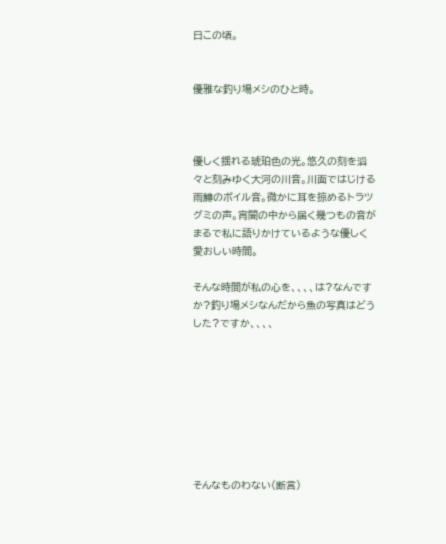日この頃。


優雅な釣り場メシのひと時。



優しく揺れる琥珀色の光。悠久の刻を滔々と刻みゆく大河の川音。川面ではじける雨鱒のボイル音。微かに耳を掠めるトラツグミの声。宵闇の中から届く幾つもの音がまるで私に語りかけているような優しく愛おしい時間。

そんな時間が私の心を、、、、は?なんですか?釣り場メシなんだから魚の写真はどうした?ですか、、、、








そんなものわない(断言)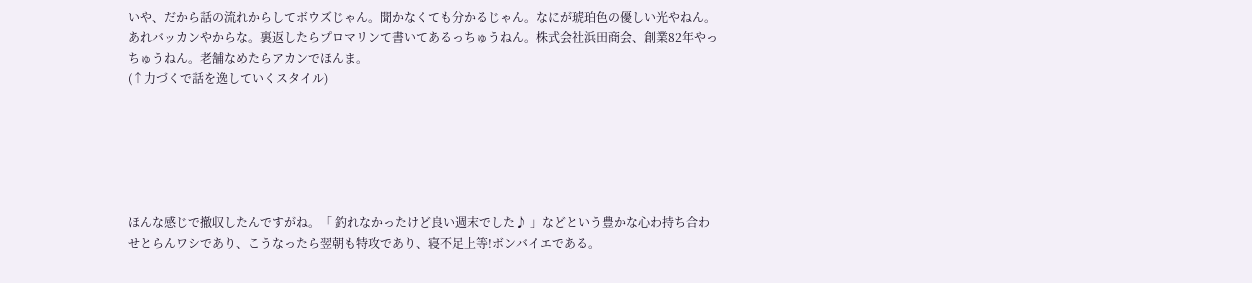いや、だから話の流れからしてボウズじゃん。聞かなくても分かるじゃん。なにが琥珀色の優しい光やねん。あれバッカンやからな。裏返したらプロマリンて書いてあるっちゅうねん。株式会社浜田商会、創業82年やっちゅうねん。老舗なめたらアカンでほんま。
(↑力づくで話を逸していくスタイル)






ほんな感じで撤収したんですがね。「 釣れなかったけど良い週末でした♪ 」などという豊かな心わ持ち合わせとらんワシであり、こうなったら翌朝も特攻であり、寝不足上等!ボンバイエである。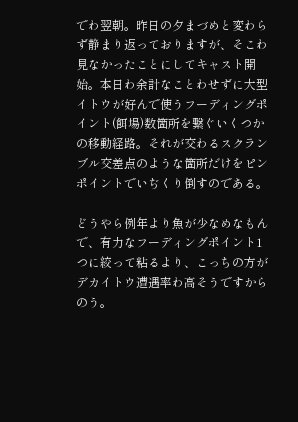でわ翌朝。昨日の夕まづめと変わらず静まり返っておりますが、そこわ見なかったことにしてキャスト開始。本日わ余計なことわせずに大型イトウが好んで使うフーディングポイント(餌場)数箇所を繋ぐいくつかの移動経路。それが交わるスクランブル交差点のような箇所だけをピンポイントでいぢくり倒すのである。

どうやら例年より魚が少なめなもんで、有力なフーディングポイント1つに絞って粘るより、こっちの方がデカイトウ遭遇率わ高そうですからのう。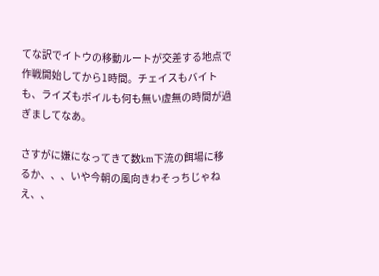てな訳でイトウの移動ルートが交差する地点で作戦開始してから1時間。チェイスもバイトも、ライズもボイルも何も無い虚無の時間が過ぎましてなあ。

さすがに嫌になってきて数km下流の餌場に移るか、、、いや今朝の風向きわそっちじゃねえ、、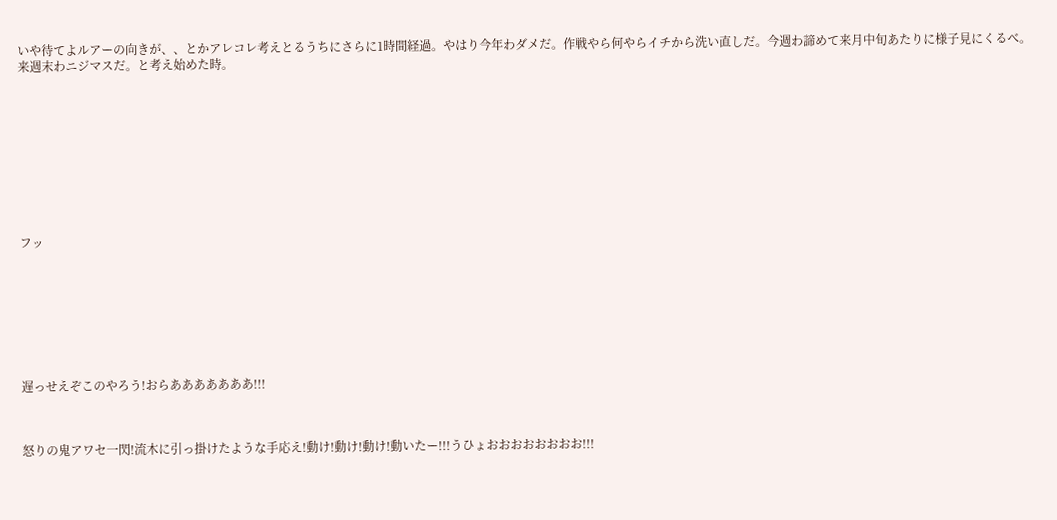いや待てよルアーの向きが、、とかアレコレ考えとるうちにさらに1時間経過。やはり今年わダメだ。作戦やら何やらイチから洗い直しだ。今週わ諦めて来月中旬あたりに様子見にくるべ。来週末わニジマスだ。と考え始めた時。










フッ








遅っせえぞこのやろう!おらあああああああ!!!



怒りの鬼アワセ一閃!流木に引っ掛けたような手応え!動け!動け!動け!動いたー!!!うひょおおおおおおおお!!!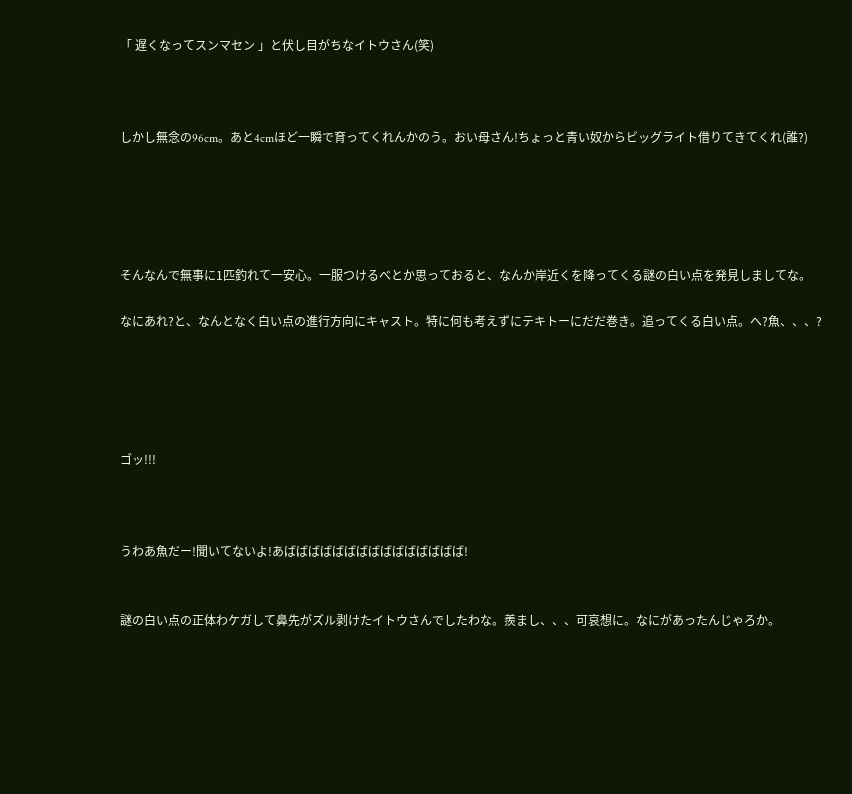「 遅くなってスンマセン 」と伏し目がちなイトウさん(笑)



しかし無念の96cm。あと4cmほど一瞬で育ってくれんかのう。おい母さん!ちょっと青い奴からビッグライト借りてきてくれ(誰?)





そんなんで無事に1匹釣れて一安心。一服つけるべとか思っておると、なんか岸近くを降ってくる謎の白い点を発見しましてな。

なにあれ?と、なんとなく白い点の進行方向にキャスト。特に何も考えずにテキトーにだだ巻き。追ってくる白い点。へ?魚、、、?





ゴッ!!!



うわあ魚だー!聞いてないよ!あばばばばばばばばばばばばばばば!


謎の白い点の正体わケガして鼻先がズル剥けたイトウさんでしたわな。羨まし、、、可哀想に。なにがあったんじゃろか。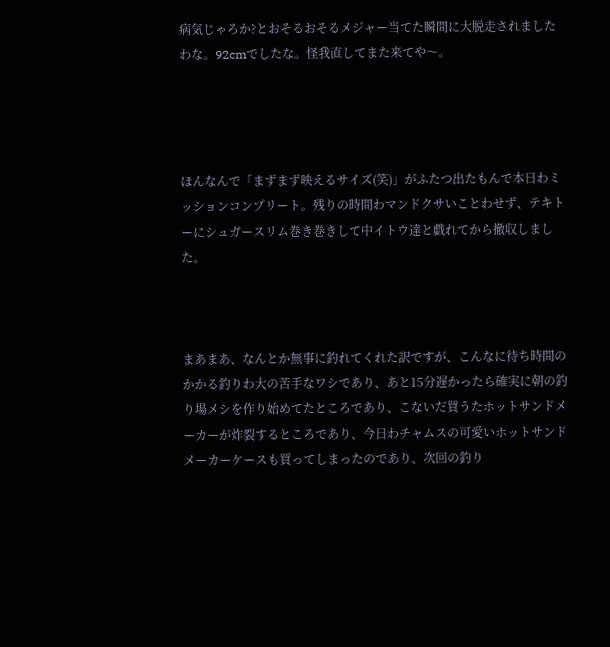病気じゃろか?とおそるおそるメジャー当てた瞬間に大脱走されましたわな。92cmでしたな。怪我直してまた来てや〜。




ほんなんで「まずまず映えるサイズ(笑)」がふたつ出たもんで本日わミッションコンプリート。残りの時間わマンドクサいことわせず、テキトーにシュガースリム巻き巻きして中イトウ達と戯れてから撤収しました。



まあまあ、なんとか無事に釣れてくれた訳ですが、こんなに待ち時間のかかる釣りわ大の苦手なワシであり、あと15分遅かったら確実に朝の釣り場メシを作り始めてたところであり、こないだ買うたホットサンドメーカーが炸裂するところであり、今日わチャムスの可愛いホットサンドメーカーケースも買ってしまったのであり、次回の釣り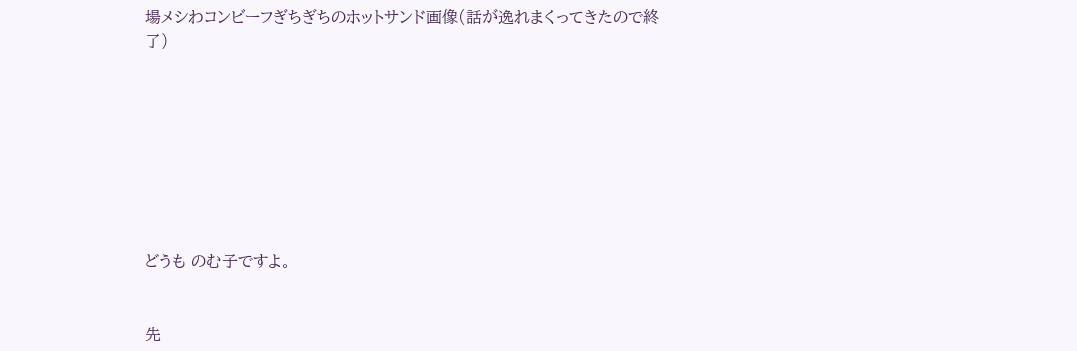場メシわコンビーフぎちぎちのホットサンド画像(話が逸れまくってきたので終了)








どうも のむ子ですよ。


先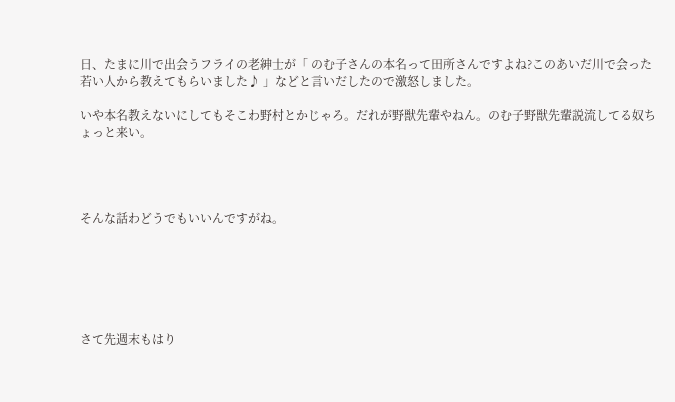日、たまに川で出会うフライの老紳士が「 のむ子さんの本名って田所さんですよね?このあいだ川で会った若い人から教えてもらいました♪ 」などと言いだしたので激怒しました。

いや本名教えないにしてもそこわ野村とかじゃろ。だれが野獣先輩やねん。のむ子野獣先輩説流してる奴ちょっと来い。




そんな話わどうでもいいんですがね。






さて先週末もはり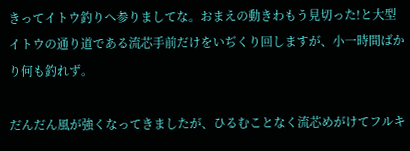きってイトウ釣りへ参りましてな。おまえの動きわもう見切った!と大型イトウの通り道である流芯手前だけをいぢくり回しますが、小一時間ばかり何も釣れず。

だんだん風が強くなってきましたが、ひるむことなく流芯めがけてフルキ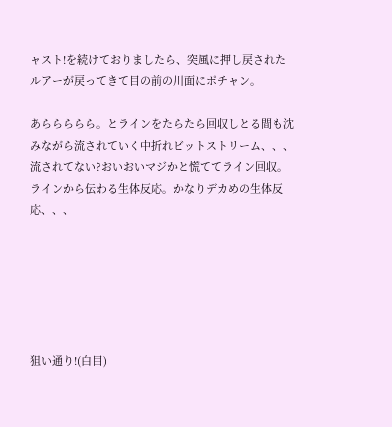ャスト!を続けておりましたら、突風に押し戻されたルアーが戻ってきて目の前の川面にポチャン。

あららららら。とラインをたらたら回収しとる間も沈みながら流されていく中折れビットストリーム、、、流されてない?おいおいマジかと慌ててライン回収。ラインから伝わる生体反応。かなりデカめの生体反応、、、






狙い通り!(白目)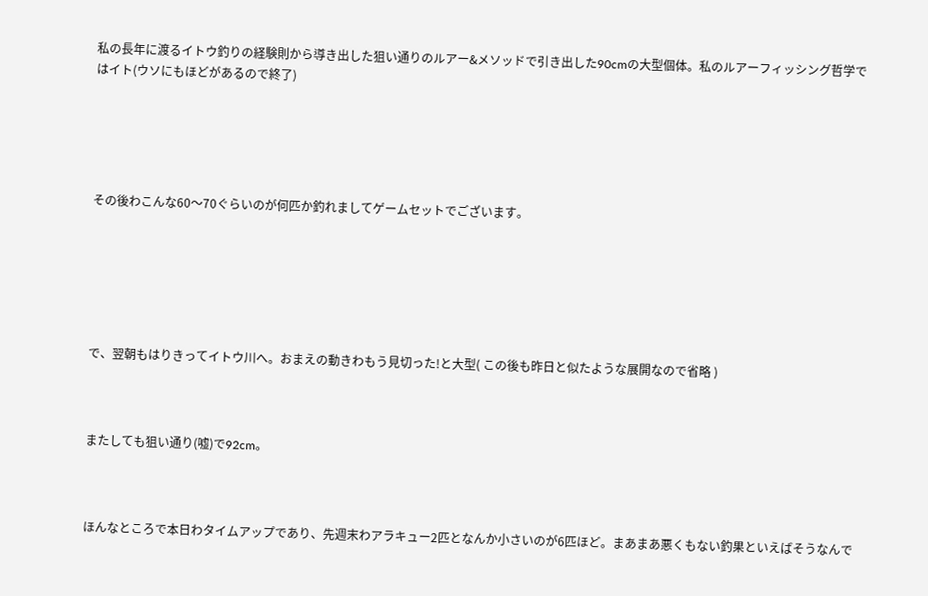私の長年に渡るイトウ釣りの経験則から導き出した狙い通りのルアー&メソッドで引き出した90cmの大型個体。私のルアーフィッシング哲学ではイト(ウソにもほどがあるので終了)





その後わこんな60〜70ぐらいのが何匹か釣れましてゲームセットでございます。






で、翌朝もはりきってイトウ川へ。おまえの動きわもう見切った!と大型( この後も昨日と似たような展開なので省略 )



またしても狙い通り(嘘)で92cm。



ほんなところで本日わタイムアップであり、先週末わアラキュー2匹となんか小さいのが6匹ほど。まあまあ悪くもない釣果といえばそうなんで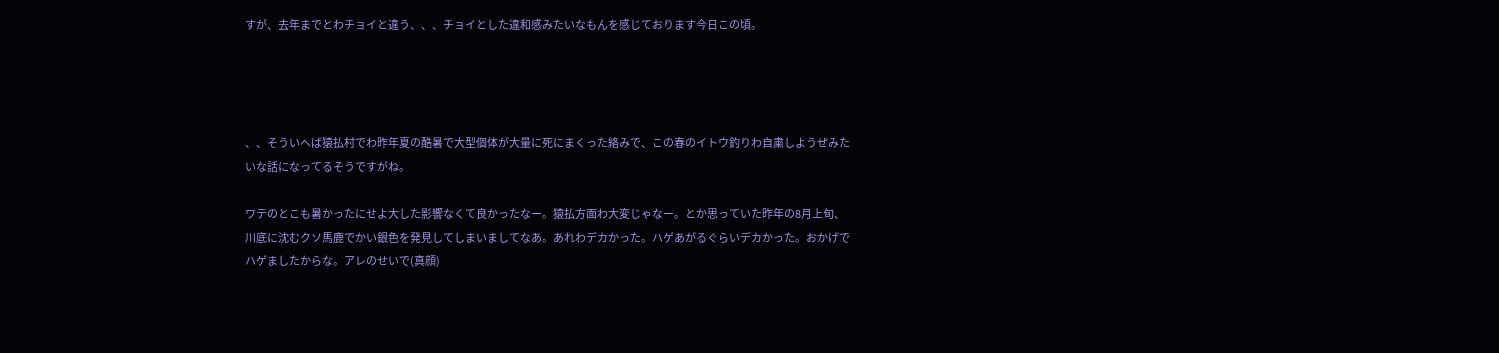すが、去年までとわチョイと違う、、、チョイとした違和感みたいなもんを感じております今日この頃。




、、そういへば猿払村でわ昨年夏の酷暑で大型個体が大量に死にまくった絡みで、この春のイトウ釣りわ自粛しようぜみたいな話になってるそうですがね。

ワテのとこも暑かったにせよ大した影響なくて良かったなー。猿払方面わ大変じゃなー。とか思っていた昨年の8月上旬、川底に沈むクソ馬鹿でかい銀色を発見してしまいましてなあ。あれわデカかった。ハゲあがるぐらいデカかった。おかげでハゲましたからな。アレのせいで(真顔)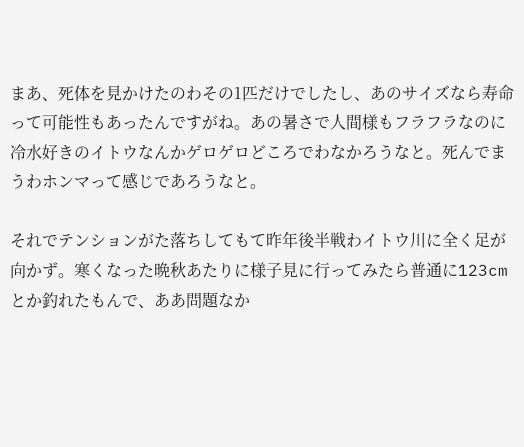まあ、死体を見かけたのわその1匹だけでしたし、あのサイズなら寿命って可能性もあったんですがね。あの暑さで人間様もフラフラなのに冷水好きのイトウなんかゲロゲロどころでわなかろうなと。死んでまうわホンマって感じであろうなと。

それでテンションがた落ちしてもて昨年後半戦わイトウ川に全く足が向かず。寒くなった晩秋あたりに様子見に行ってみたら普通に123cmとか釣れたもんで、ああ問題なか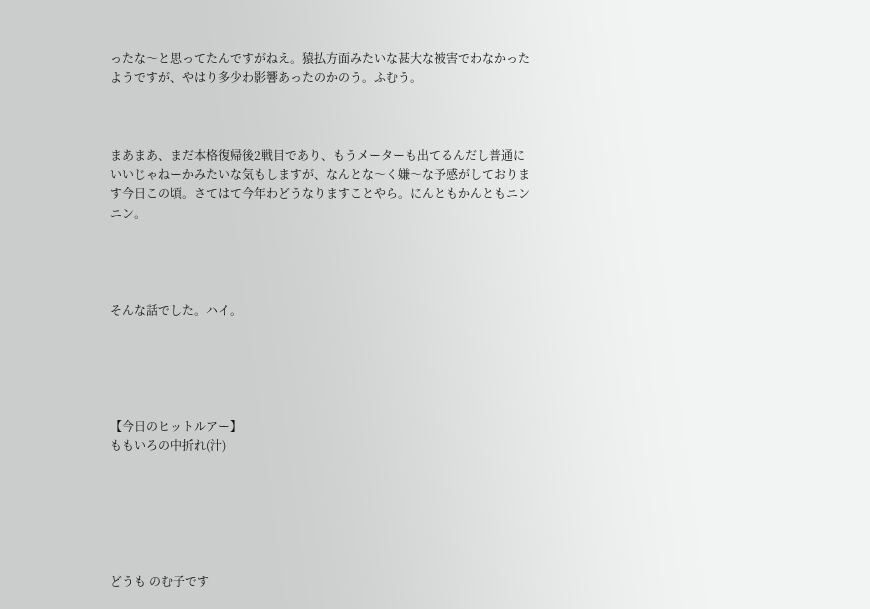ったな〜と思ってたんですがねえ。猿払方面みたいな甚大な被害でわなかったようですが、やはり多少わ影響あったのかのう。ふむう。



まあまあ、まだ本格復帰後2戦目であり、もうメーターも出てるんだし普通にいいじゃねーかみたいな気もしますが、なんとな〜く嫌〜な予感がしております今日この頃。さてはて今年わどうなりますことやら。にんともかんともニンニン。




そんな話でした。ハイ。





【今日のヒットルアー】
ももいろの中折れ(汁)






どうも のむ子です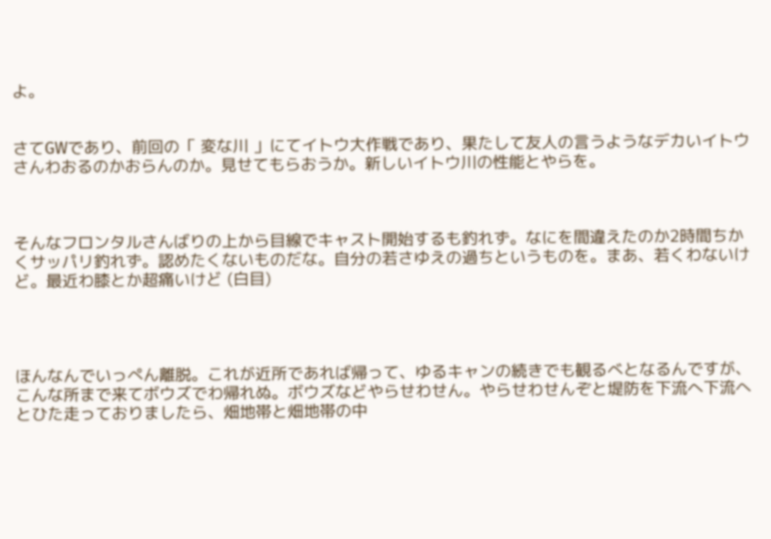よ。


さてGWであり、前回の「 変な川 」にてイトウ大作戦であり、果たして友人の言うようなデカいイトウさんわおるのかおらんのか。見せてもらおうか。新しいイトウ川の性能とやらを。



そんなフロンタルさんばりの上から目線でキャスト開始するも釣れず。なにを間違えたのか2時間ちかくサッパリ釣れず。認めたくないものだな。自分の若さゆえの過ちというものを。まあ、若くわないけど。最近わ膝とか超痛いけど (白目)




ほんなんでいっぺん離脱。これが近所であれば帰って、ゆるキャンの続きでも観るべとなるんですが、こんな所まで来てボウズでわ帰れぬ。ボウズなどやらせわせん。やらせわせんぞと堤防を下流へ下流へとひた走っておりましたら、畑地帯と畑地帯の中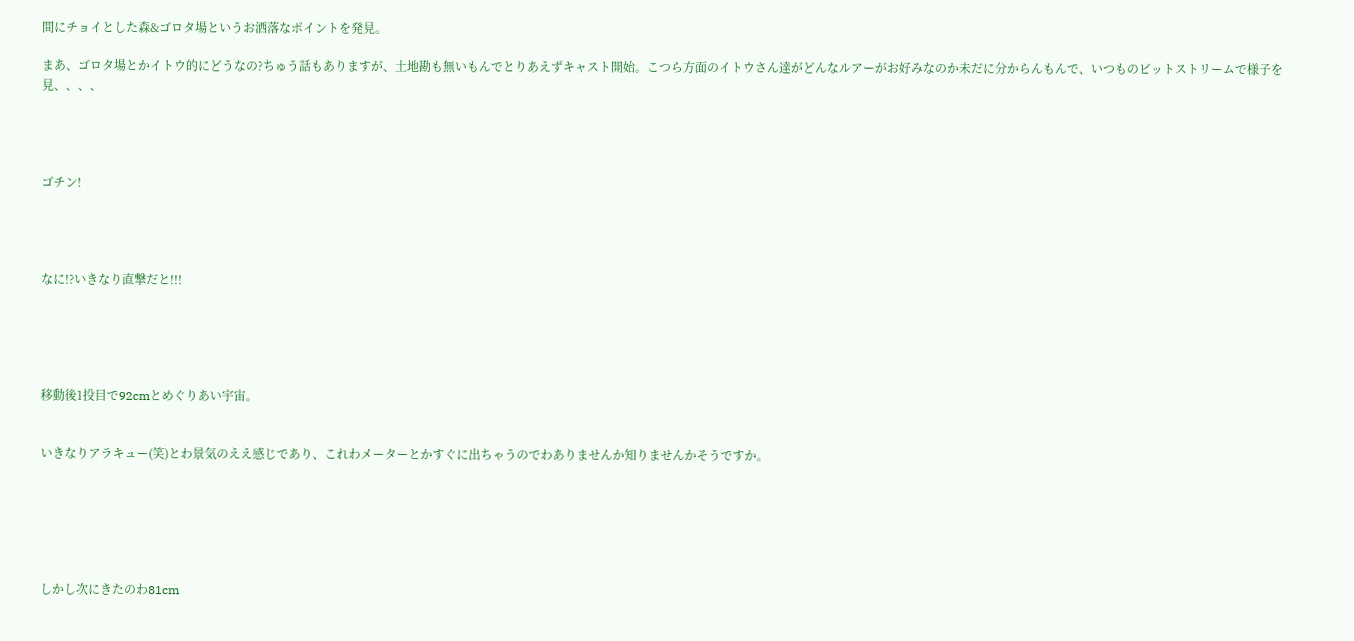間にチョイとした森&ゴロタ場というお洒落なポイントを発見。

まあ、ゴロタ場とかイトウ的にどうなの?ちゅう話もありますが、土地勘も無いもんでとりあえずキャスト開始。こつら方面のイトウさん達がどんなルアーがお好みなのか未だに分からんもんで、いつものビットストリームで様子を見、、、、




ゴチン!




なに!?いきなり直撃だと!!!





移動後1投目で92cmとめぐりあい宇宙。


いきなりアラキュー(笑)とわ景気のええ感じであり、これわメーターとかすぐに出ちゃうのでわありませんか知りませんかそうですか。






しかし次にきたのわ81cm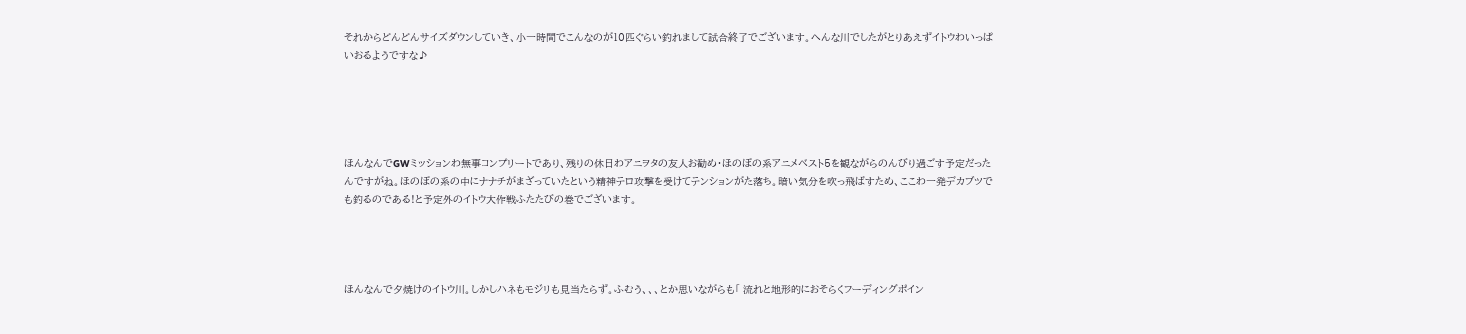それからどんどんサイズダウンしていき、小一時間でこんなのが10匹ぐらい釣れまして試合終了でございます。へんな川でしたがとりあえずイトウわいっぱいおるようですな♪





ほんなんでGWミッションわ無事コンプリートであり、残りの休日わアニヲタの友人お勧め・ほのぼの系アニメベスト5を観ながらのんびり過ごす予定だったんですがね。ほのぼの系の中にナナチがまざっていたという精神テロ攻撃を受けてテンションがた落ち。暗い気分を吹っ飛ばすため、ここわ一発デカブツでも釣るのである!と予定外のイトウ大作戦ふたたびの巻でございます。




ほんなんで夕焼けのイトウ川。しかしハネもモジリも見当たらず。ふむう、、、とか思いながらも「 流れと地形的におそらくフーディングポイン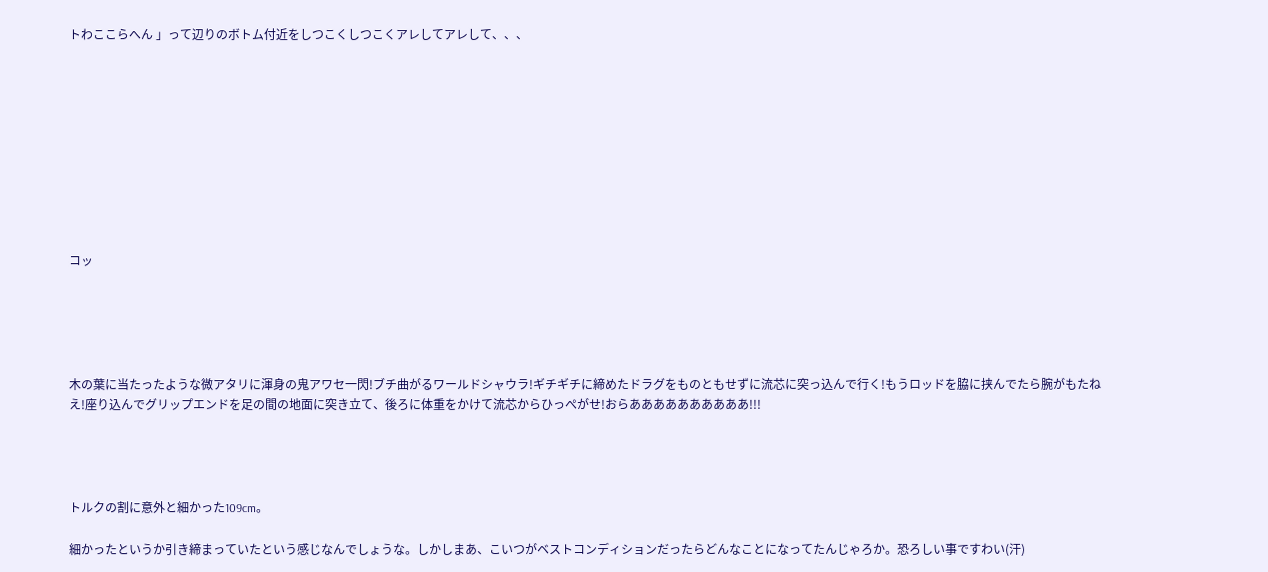トわここらへん 」って辺りのボトム付近をしつこくしつこくアレしてアレして、、、










コッ





木の葉に当たったような微アタリに渾身の鬼アワセ一閃!ブチ曲がるワールドシャウラ!ギチギチに締めたドラグをものともせずに流芯に突っ込んで行く!もうロッドを脇に挟んでたら腕がもたねえ!座り込んでグリップエンドを足の間の地面に突き立て、後ろに体重をかけて流芯からひっぺがせ!おらああああああああああ!!!




トルクの割に意外と細かった109cm。

細かったというか引き締まっていたという感じなんでしょうな。しかしまあ、こいつがベストコンディションだったらどんなことになってたんじゃろか。恐ろしい事ですわい(汗)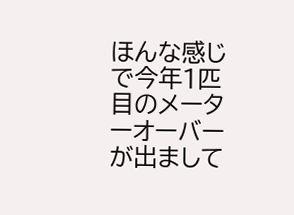ほんな感じで今年1匹目のメーターオーバーが出まして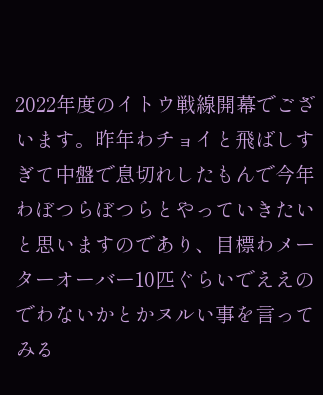2022年度のイトウ戦線開幕でございます。昨年わチョイと飛ばしすぎて中盤で息切れしたもんで今年わぼつらぼつらとやっていきたいと思いますのであり、目標わメーターオーバー10匹ぐらいでええのでわないかとかヌルい事を言ってみる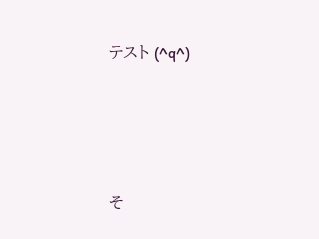テスト (^q^)




そ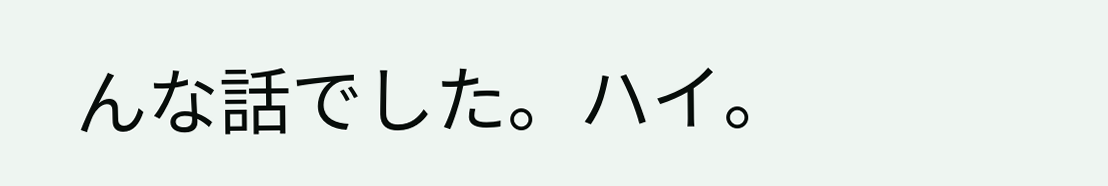んな話でした。ハイ。